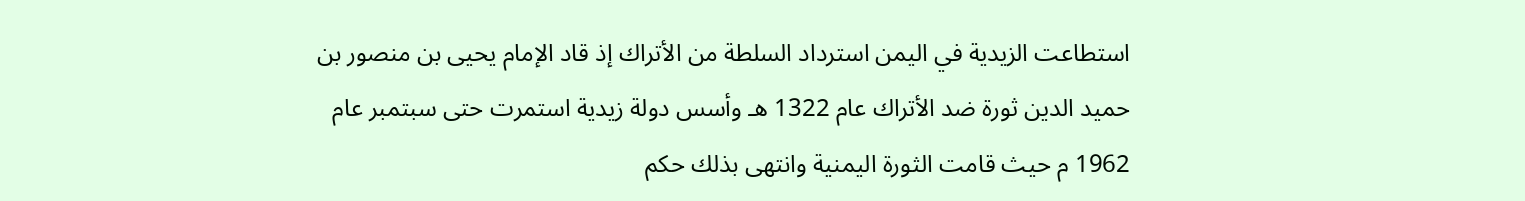استطاعت الزيدية في اليمن استرداد السلطة من الأتراك إذ قاد الإمام يحيى بن منصور بن حميد الدين ثورة ضد الأتراك عام 1322 هـ وأسس دولة زيدية استمرت حتى سبتمبر عام 1962 م حيث قامت الثورة اليمنية وانتهى بذلك حكم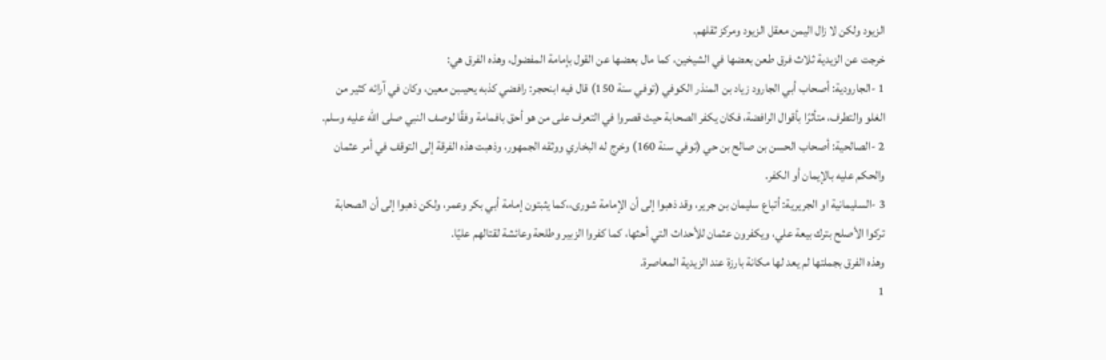الزيود ولكن لا زال اليمن معقل الزيود ومركز ثقلهم.
خرجت عن الزيدية ثلاث فرق طعن بعضها في الشيخين، كما مال بعضها عن القول بإمامة المفضول، وهذه الفرق هي:
1 -الجارودية: أصحاب أبي الجارود زياد بن المنذر الكوفي (توفي سنة 150) قال فيه ابنحجر: رافضي كذبه يحيىبن معين، وكان في آرائه كثير من الغلو والتطرف، متأثرًا بأقوال الرافضة، فكان يكفر الصحابة حيث قصروا في التعرف على من هو أحق بافمامة وفقًا لوصف النبي صلى الله عليه وسلم.
2 -الصالحية: أصحاب الحسن بن صالح بن حي (توفي سنة 160) وخرج له البخاري ووثقه الجمهور، وذهبت هذه الفرقة إلى التوقف في أمر عثمان والحكم عليه بالإيمان أو الكفر.
3 -السليمانية او الجريرية: أتباع سليمان بن جرير، وقد ذهبوا إلى أن الإمامة شورى،،كما يثبتون إمامة أبي بكر وعمر، ولكن ذهبوا إلى أن الصحابة تركوا الأصلح بترك بيعة علي، ويكفرون عثمان للأحداث التي أحثها، كما كفروا الزبير وطلحة وعائشة لقتالهم عليًا.
وهذه الفرق بجملتها لم يعد لها مكانة بارزة عند الزيدية المعاصرة.
1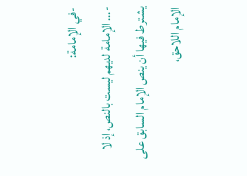-في الإمامة:
-... الإمامة لديهم ليست بالنص، إذ لا يشترط فيها أن ينص الإمام السابق على الإمام اللاحق،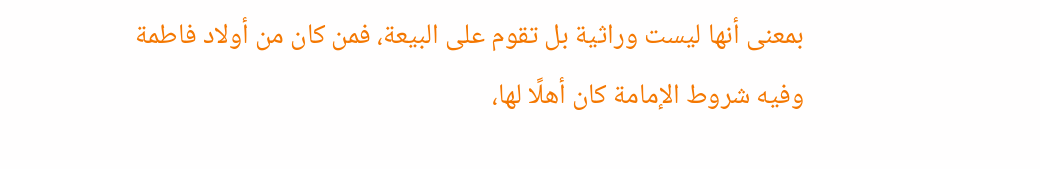بمعنى أنها ليست وراثية بل تقوم على البيعة، فمن كان من أولاد فاطمة وفيه شروط الإمامة كان أهلًا لها،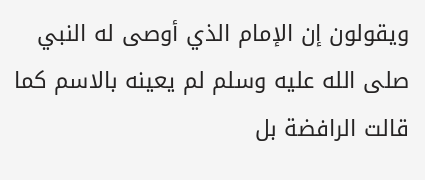ويقولون إن الإمام الذي أوصى له النبي صلى الله عليه وسلم لم يعينه بالاسم كما قالت الرافضة بل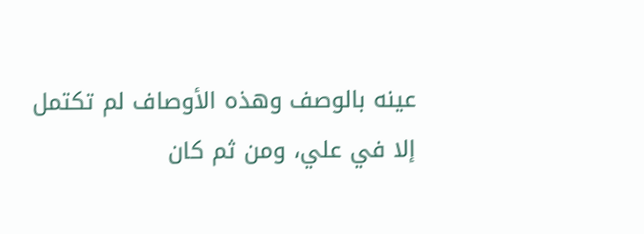عينه بالوصف وهذه الأوصاف لم تكتمل إلا في علي، ومن ثم كان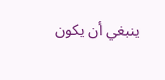ينبغي أن يكون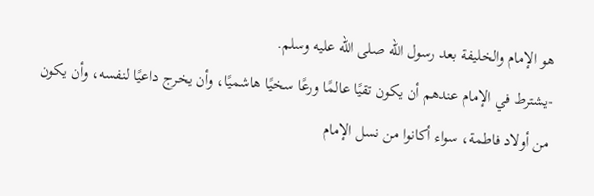هو الإمام والخليفة بعد رسول الله صلى الله عليه وسلم.
-يشترط في الإمام عندهم أن يكون تقيًا عالمًا ورعًا سخيًا هاشميًا، وأن يخرج داعيًا لنفسه، وأن يكون من أولاد فاطمة، سواء أكانوا من نسل الإمام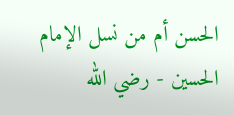الحسن أم من نسل الإمام الحسين - رضي الله